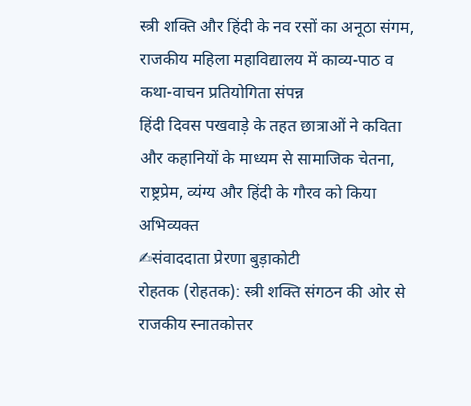स्त्री शक्ति और हिंदी के नव रसों का अनूठा संगम, राजकीय महिला महाविद्यालय में काव्य-पाठ व कथा-वाचन प्रतियोगिता संपन्न
हिंदी दिवस पखवाड़े के तहत छात्राओं ने कविता और कहानियों के माध्यम से सामाजिक चेतना, राष्ट्रप्रेम, व्यंग्य और हिंदी के गौरव को किया अभिव्यक्त
✍संवाददाता प्रेरणा बुड़ाकोटी
रोहतक (रोहतक): स्त्री शक्ति संगठन की ओर से राजकीय स्नातकोत्तर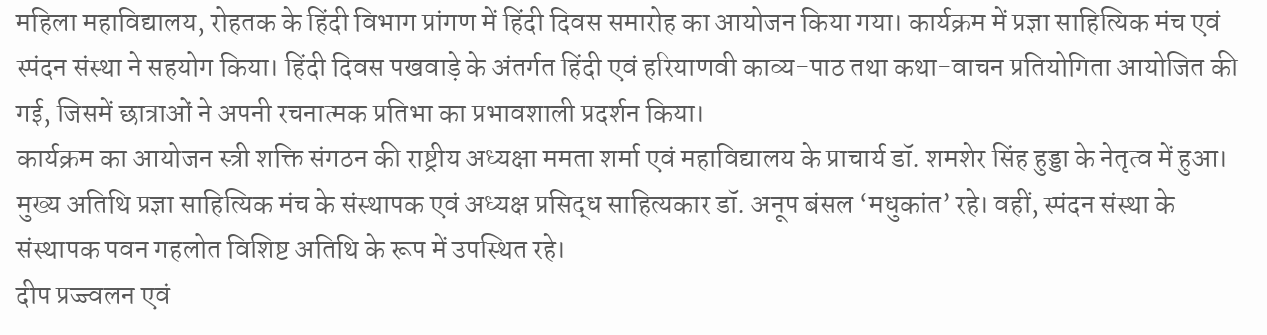महिला महाविद्यालय, रोहतक के हिंदी विभाग प्रांगण में हिंदी दिवस समारोह का आयोजन किया गया। कार्यक्रम में प्रज्ञा साहित्यिक मंच एवं स्पंदन संस्था ने सहयोग किया। हिंदी दिवस पखवाड़े के अंतर्गत हिंदी एवं हरियाणवी काव्य-पाठ तथा कथा-वाचन प्रतियोगिता आयोजित की गई, जिसमें छात्राओं ने अपनी रचनात्मक प्रतिभा का प्रभावशाली प्रदर्शन किया।
कार्यक्रम का आयोजन स्त्री शक्ति संगठन की राष्ट्रीय अध्यक्षा ममता शर्मा एवं महाविद्यालय के प्राचार्य डॉ. शमशेर सिंह हुड्डा के नेतृत्व में हुआ। मुख्य अतिथि प्रज्ञा साहित्यिक मंच के संस्थापक एवं अध्यक्ष प्रसिद्ध साहित्यकार डॉ. अनूप बंसल ‘मधुकांत’ रहे। वहीं, स्पंदन संस्था के संस्थापक पवन गहलोत विशिष्ट अतिथि के रूप में उपस्थित रहे।
दीप प्रज्ज्वलन एवं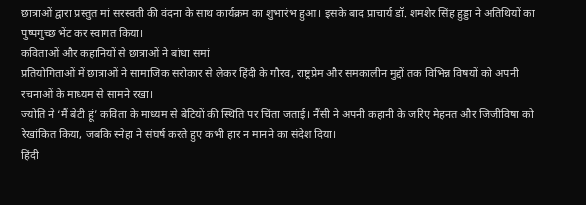छात्राओं द्वारा प्रस्तुत मां सरस्वती की वंदना के साथ कार्यक्रम का शुभारंभ हुआ। इसके बाद प्राचार्य डॉ. शमशेर सिंह हुड्डा ने अतिथियों का पुष्पगुच्छ भेंट कर स्वागत किया।
कविताओं और कहानियों से छात्राओं ने बांधा समां
प्रतियोगिताओं में छात्राओं ने सामाजिक सरोकार से लेकर हिंदी के गौरव, राष्ट्रप्रेम और समकालीन मुद्दों तक विभिन्न विषयों को अपनी रचनाओं के माध्यम से सामने रखा।
ज्योति ने ‘मैं बेटी हूं’ कविता के माध्यम से बेटियों की स्थिति पर चिंता जताई। नैंसी ने अपनी कहानी के जरिए मेहनत और जिजीविषा को रेखांकित किया, जबकि स्नेहा ने संघर्ष करते हुए कभी हार न मानने का संदेश दिया।
हिंदी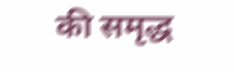की समृद्ध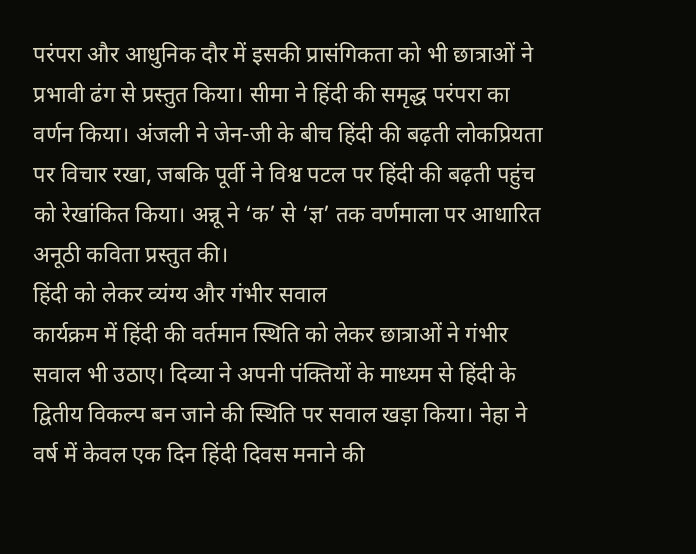परंपरा और आधुनिक दौर में इसकी प्रासंगिकता को भी छात्राओं ने प्रभावी ढंग से प्रस्तुत किया। सीमा ने हिंदी की समृद्ध परंपरा का वर्णन किया। अंजली ने जेन-जी के बीच हिंदी की बढ़ती लोकप्रियता पर विचार रखा, जबकि पूर्वी ने विश्व पटल पर हिंदी की बढ़ती पहुंच को रेखांकित किया। अन्नू ने ‘क’ से ‘ज्ञ’ तक वर्णमाला पर आधारित अनूठी कविता प्रस्तुत की।
हिंदी को लेकर व्यंग्य और गंभीर सवाल
कार्यक्रम में हिंदी की वर्तमान स्थिति को लेकर छात्राओं ने गंभीर सवाल भी उठाए। दिव्या ने अपनी पंक्तियों के माध्यम से हिंदी के द्वितीय विकल्प बन जाने की स्थिति पर सवाल खड़ा किया। नेहा ने वर्ष में केवल एक दिन हिंदी दिवस मनाने की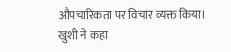औपचारिकता पर विचार व्यक्त किया।
खुशी ने कहा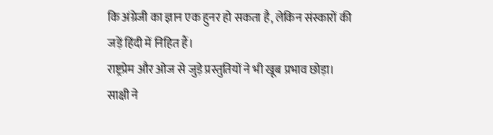कि अंग्रेजी का ज्ञान एक हुनर हो सकता है, लेकिन संस्कारों की जड़ें हिंदी में निहित हैं।
राष्ट्रप्रेम और ओज से जुड़े प्रस्तुतियों ने भी खूब प्रभाव छोड़ा। साक्षी ने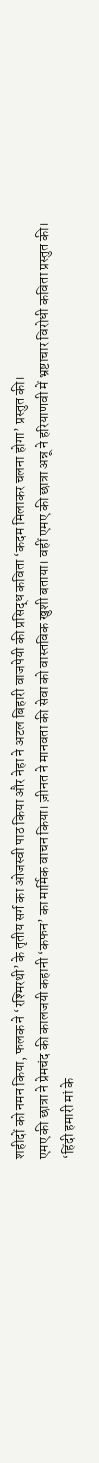शहीदों को नमन किया, फलक ने ‘रश्मिरथी’ के तृतीय सर्ग का ओजस्वी पाठ किया और नेहा ने अटल बिहारी वाजपेयी की प्रसिद्ध कविता ‘कदम मिलाकर चलना होगा’ प्रस्तुत की।
एमए की छात्रा ने प्रेमचंद की कालजयी कहानी ‘कफन’ का मार्मिक वाचन किया। ज़ीनत ने मानवता की सेवा को वास्तविक खुशी बताया। वहीं एमए की छात्रा अन्नू ने हरियाणवी में भ्रष्टाचार विरोधी कविता प्रस्तुत की।
‘हिंदी हमारी मां के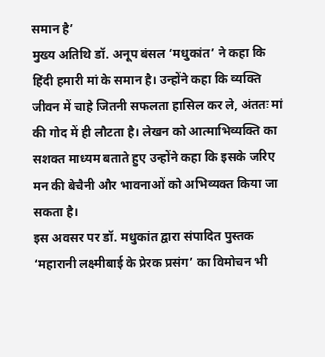समान है’
मुख्य अतिथि डॉ. अनूप बंसल ‘मधुकांत’ ने कहा कि हिंदी हमारी मां के समान है। उन्होंने कहा कि व्यक्ति जीवन में चाहे जितनी सफलता हासिल कर ले, अंततः मां की गोद में ही लौटता है। लेखन को आत्माभिव्यक्ति का सशक्त माध्यम बताते हुए उन्होंने कहा कि इसके जरिए मन की बेचैनी और भावनाओं को अभिव्यक्त किया जा सकता है।
इस अवसर पर डॉ. मधुकांत द्वारा संपादित पुस्तक ‘महारानी लक्ष्मीबाई के प्रेरक प्रसंग’ का विमोचन भी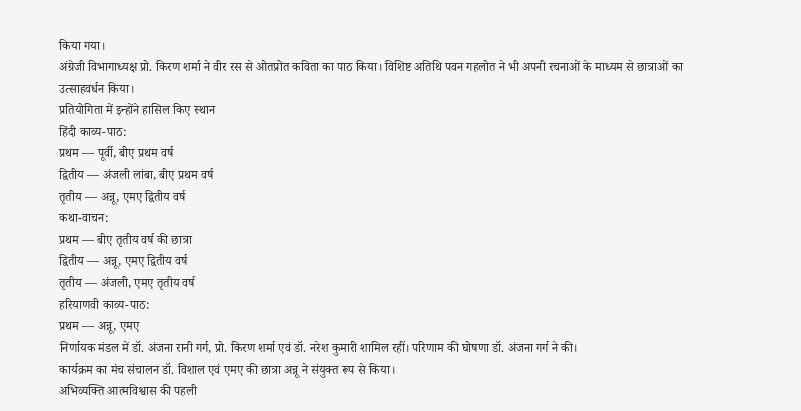किया गया।
अंग्रेजी विभागाध्यक्ष प्रो. किरण शर्मा ने वीर रस से ओतप्रोत कविता का पाठ किया। विशिष्ट अतिथि पवन गहलोत ने भी अपनी रचनाओं के माध्यम से छात्राओं का उत्साहवर्धन किया।
प्रतियोगिता में इन्होंने हासिल किए स्थान
हिंदी काव्य-पाठ:
प्रथम — पूर्वी, बीए प्रथम वर्ष
द्वितीय — अंजली लांबा, बीए प्रथम वर्ष
तृतीय — अन्नू, एमए द्वितीय वर्ष
कथा-वाचन:
प्रथम — बीए तृतीय वर्ष की छात्रा
द्वितीय — अन्नू, एमए द्वितीय वर्ष
तृतीय — अंजली, एमए तृतीय वर्ष
हरियाणवी काव्य-पाठ:
प्रथम — अन्नू, एमए
निर्णायक मंडल में डॉ. अंजना रानी गर्ग, प्रो. किरण शर्मा एवं डॉ. नरेश कुमारी शामिल रहीं। परिणाम की घोषणा डॉ. अंजना गर्ग ने की।
कार्यक्रम का मंच संचालन डॉ. विशाल एवं एमए की छात्रा अन्नू ने संयुक्त रूप से किया।
अभिव्यक्ति आत्मविश्वास की पहली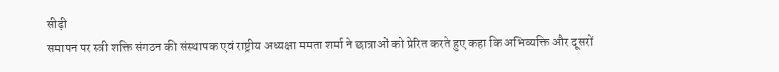सीढ़ी
समापन पर स्त्री शक्ति संगठन की संस्थापक एवं राष्ट्रीय अध्यक्षा ममता शर्मा ने छात्राओं को प्रेरित करते हुए कहा कि अभिव्यक्ति और दूसरों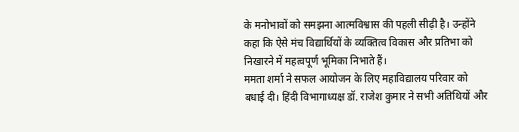के मनोभावों को समझना आत्मविश्वास की पहली सीढ़ी है। उन्होंने कहा कि ऐसे मंच विद्यार्थियों के व्यक्तित्व विकास और प्रतिभा को निखारने में महत्वपूर्ण भूमिका निभाते हैं।
ममता शर्मा ने सफल आयोजन के लिए महाविद्यालय परिवार को बधाई दी। हिंदी विभागाध्यक्ष डॉ. राजेश कुमार ने सभी अतिथियों और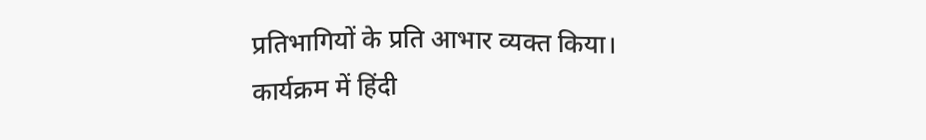प्रतिभागियों के प्रति आभार व्यक्त किया। कार्यक्रम में हिंदी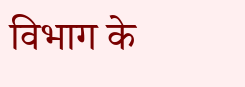विभाग के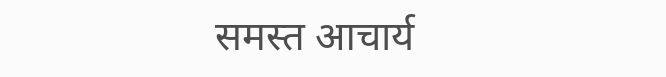समस्त आचार्य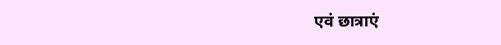एवं छात्राएं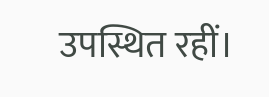उपस्थित रहीं।